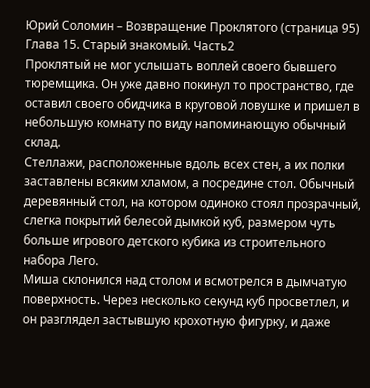Юрий Соломин – Возвращение Проклятого (страница 95)
Глава 15. Старый знакомый. Часть2
Проклятый не мог услышать воплей своего бывшего тюремщика. Он уже давно покинул то пространство, где оставил своего обидчика в круговой ловушке и пришел в небольшую комнату по виду напоминающую обычный склад.
Стеллажи, расположенные вдоль всех стен, а их полки заставлены всяким хламом, а посредине стол. Обычный деревянный стол, на котором одиноко стоял прозрачный, слегка покрытий белесой дымкой куб, размером чуть больше игрового детского кубика из строительного набора Лего.
Миша склонился над столом и всмотрелся в дымчатую поверхность. Через несколько секунд куб просветлел, и он разглядел застывшую крохотную фигурку, и даже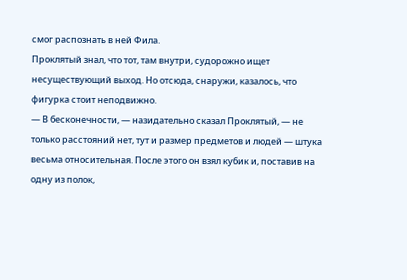смог распознать в ней Фила.
Проклятый знал, что тот, там внутри, судорожно ищет несуществующий выход. Но отсюда, снаружи, казалось, что фигурка стоит неподвижно.
— В бесконечности, — назидательно сказал Проклятый, — не только расстояний нет, тут и размер предметов и людей — штука весьма относительная. После этого он взял кубик и, поставив на одну из полок,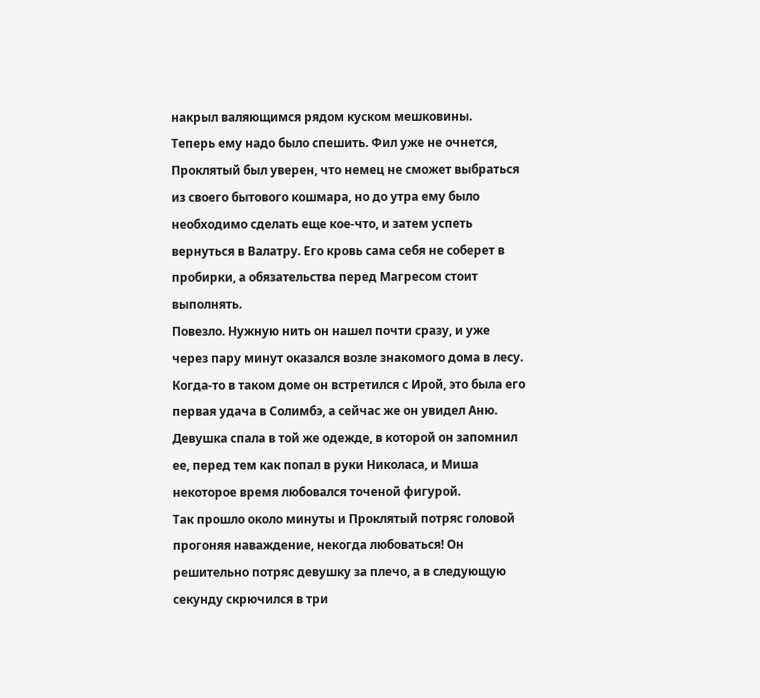накрыл валяющимся рядом куском мешковины.
Теперь ему надо было спешить. Фил уже не очнется, Проклятый был уверен, что немец не сможет выбраться из своего бытового кошмара, но до утра ему было необходимо сделать еще кое-что, и затем успеть вернуться в Валатру. Его кровь сама себя не соберет в пробирки, а обязательства перед Магресом стоит выполнять.
Повезло. Нужную нить он нашел почти сразу, и уже через пару минут оказался возле знакомого дома в лесу. Когда-то в таком доме он встретился с Ирой, это была его первая удача в Солимбэ, а сейчас же он увидел Аню. Девушка спала в той же одежде, в которой он запомнил ее, перед тем как попал в руки Николаса, и Миша некоторое время любовался точеной фигурой.
Так прошло около минуты и Проклятый потряс головой прогоняя наваждение, некогда любоваться! Он решительно потряс девушку за плечо, а в следующую секунду скрючился в три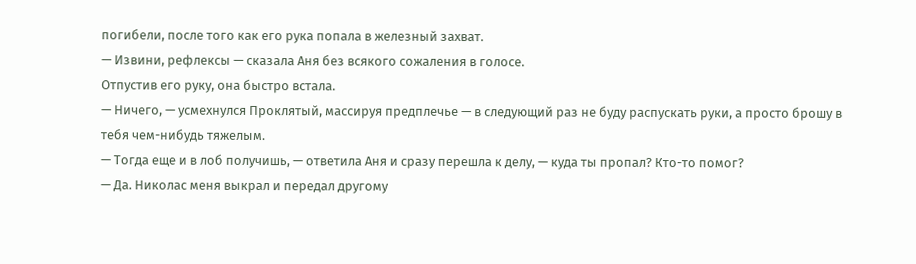погибели, после того как его рука попала в железный захват.
— Извини, рефлексы — сказала Аня без всякого сожаления в голосе.
Отпустив его руку, она быстро встала.
— Ничего, — усмехнулся Проклятый, массируя предплечье — в следующий раз не буду распускать руки, а просто брошу в тебя чем-нибудь тяжелым.
— Тогда еще и в лоб получишь, — ответила Аня и сразу перешла к делу, — куда ты пропал? Кто-то помог?
— Да. Николас меня выкрал и передал другому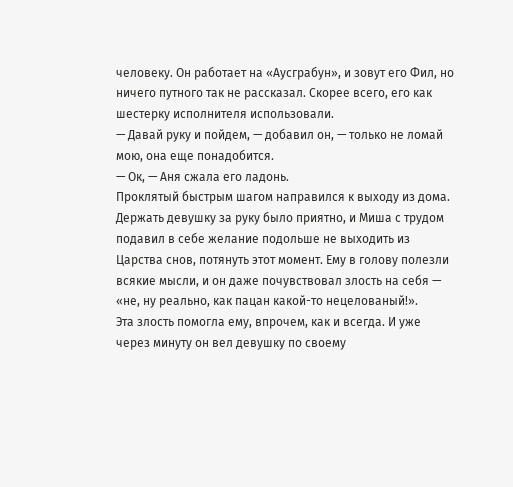человеку. Он работает на «Аусграбун», и зовут его Фил, но ничего путного так не рассказал. Скорее всего, его как шестерку исполнителя использовали.
— Давай руку и пойдем, — добавил он, — только не ломай мою, она еще понадобится.
— Ок, — Аня сжала его ладонь.
Проклятый быстрым шагом направился к выходу из дома.
Держать девушку за руку было приятно, и Миша с трудом подавил в себе желание подольше не выходить из Царства снов, потянуть этот момент. Ему в голову полезли всякие мысли, и он даже почувствовал злость на себя — «не, ну реально, как пацан какой-то нецелованый!».
Эта злость помогла ему, впрочем, как и всегда. И уже через минуту он вел девушку по своему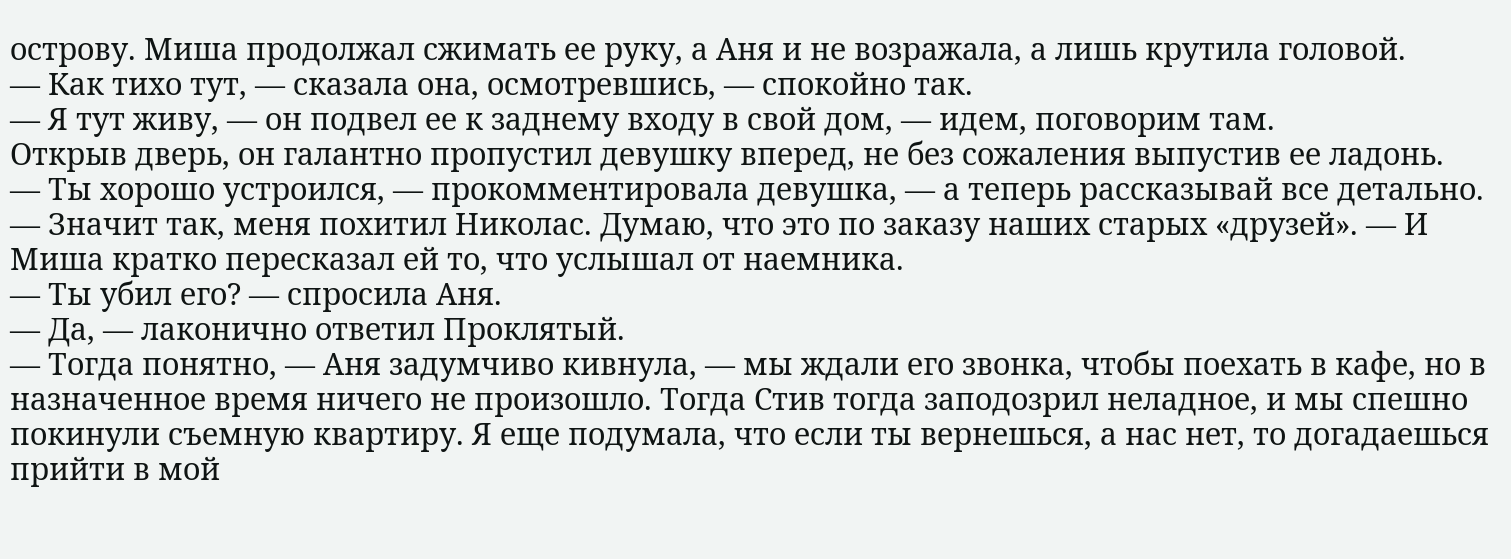острову. Миша продолжал сжимать ее руку, а Аня и не возражала, а лишь крутила головой.
— Как тихо тут, — сказала она, осмотревшись, — спокойно так.
— Я тут живу, — он подвел ее к заднему входу в свой дом, — идем, поговорим там.
Открыв дверь, он галантно пропустил девушку вперед, не без сожаления выпустив ее ладонь.
— Ты хорошо устроился, — прокомментировала девушка, — а теперь рассказывай все детально.
— Значит так, меня похитил Николас. Думаю, что это по заказу наших старых «друзей». — И Миша кратко пересказал ей то, что услышал от наемника.
— Ты убил его? — спросила Аня.
— Да, — лаконично ответил Проклятый.
— Тогда понятно, — Аня задумчиво кивнула, — мы ждали его звонка, чтобы поехать в кафе, но в назначенное время ничего не произошло. Тогда Стив тогда заподозрил неладное, и мы спешно покинули съемную квартиру. Я еще подумала, что если ты вернешься, а нас нет, то догадаешься прийти в мой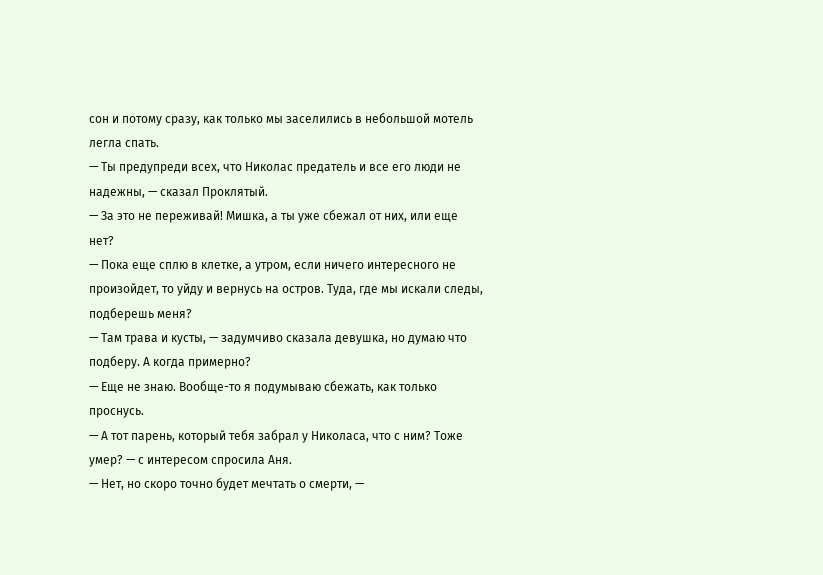сон и потому сразу, как только мы заселились в небольшой мотель легла спать.
— Ты предупреди всех, что Николас предатель и все его люди не надежны, — сказал Проклятый.
— За это не переживай! Мишка, а ты уже сбежал от них, или еще нет?
— Пока еще сплю в клетке, а утром, если ничего интересного не произойдет, то уйду и вернусь на остров. Туда, где мы искали следы, подберешь меня?
— Там трава и кусты, — задумчиво сказала девушка, но думаю что подберу. А когда примерно?
— Еще не знаю. Вообще-то я подумываю сбежать, как только проснусь.
— А тот парень, который тебя забрал у Николаса, что с ним? Тоже умер? — с интересом спросила Аня.
— Нет, но скоро точно будет мечтать о смерти, —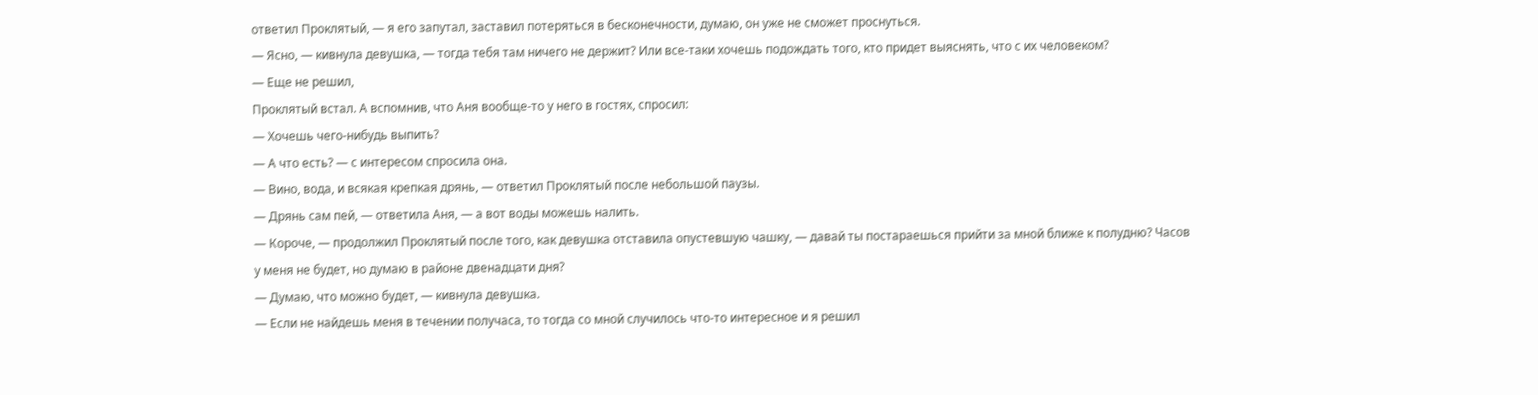ответил Проклятый, — я его запутал, заставил потеряться в бесконечности, думаю, он уже не сможет проснуться.
— Ясно, — кивнула девушка, — тогда тебя там ничего не держит? Или все-таки хочешь подождать того, кто придет выяснять, что с их человеком?
— Еще не решил,
Проклятый встал. А вспомнив, что Аня вообще-то у него в гостях, спросил:
— Хочешь чего-нибудь выпить?
— А что есть? — с интересом спросила она.
— Вино, вода, и всякая крепкая дрянь, — ответил Проклятый после небольшой паузы.
— Дрянь сам пей, — ответила Аня, — а вот воды можешь налить.
— Короче, — продолжил Проклятый после того, как девушка отставила опустевшую чашку, — давай ты постараешься прийти за мной ближе к полудню? Часов у меня не будет, но думаю в районе двенадцати дня?
— Думаю, что можно будет, — кивнула девушка.
— Если не найдешь меня в течении получаса, то тогда со мной случилось что-то интересное и я решил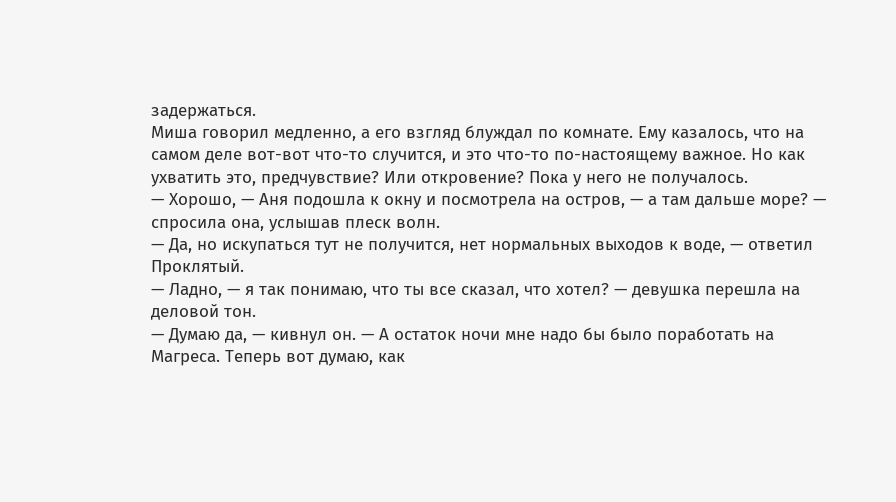задержаться.
Миша говорил медленно, а его взгляд блуждал по комнате. Ему казалось, что на самом деле вот-вот что-то случится, и это что-то по-настоящему важное. Но как ухватить это, предчувствие? Или откровение? Пока у него не получалось.
— Хорошо, — Аня подошла к окну и посмотрела на остров, — а там дальше море? — спросила она, услышав плеск волн.
— Да, но искупаться тут не получится, нет нормальных выходов к воде, — ответил Проклятый.
— Ладно, — я так понимаю, что ты все сказал, что хотел? — девушка перешла на деловой тон.
— Думаю да, — кивнул он. — А остаток ночи мне надо бы было поработать на Магреса. Теперь вот думаю, как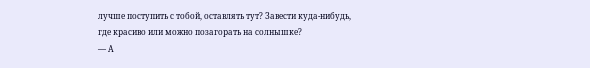лучше поступить с тобой, оставлять тут? Завести куда-нибудь, где красиво или можно позагорать на солнышке?
— А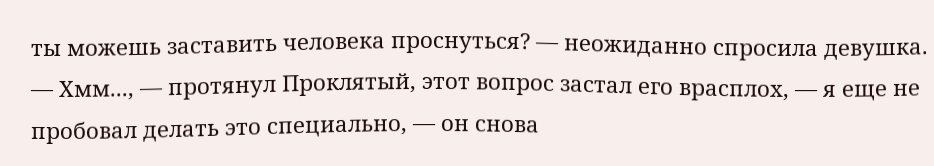ты можешь заставить человека проснуться? — неожиданно спросила девушка.
— Хмм..., — протянул Проклятый, этот вопрос застал его врасплох, — я еще не пробовал делать это специально, — он снова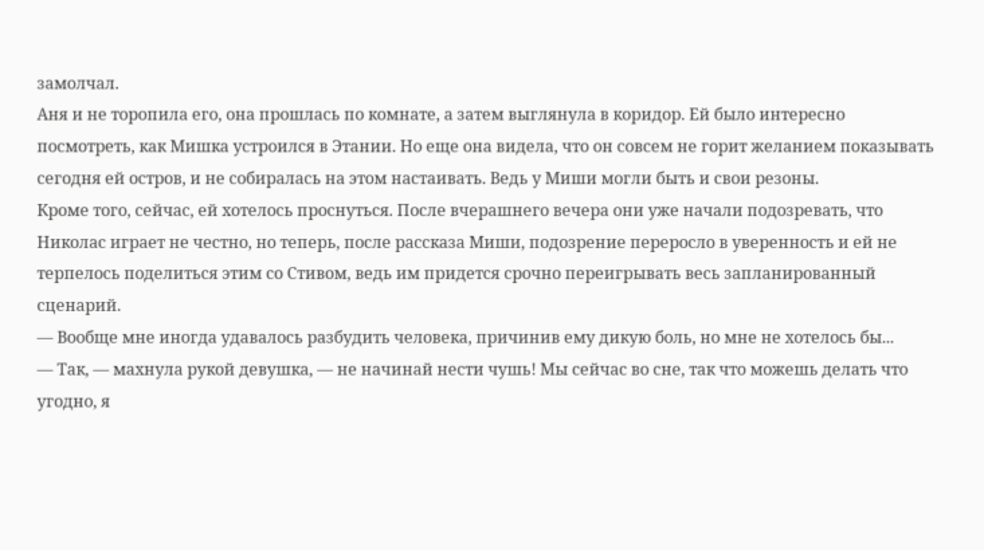замолчал.
Аня и не торопила его, она прошлась по комнате, а затем выглянула в коридор. Ей было интересно посмотреть, как Мишка устроился в Этании. Но еще она видела, что он совсем не горит желанием показывать сегодня ей остров, и не собиралась на этом настаивать. Ведь у Миши могли быть и свои резоны.
Кроме того, сейчас, ей хотелось проснуться. После вчерашнего вечера они уже начали подозревать, что Николас играет не честно, но теперь, после рассказа Миши, подозрение переросло в уверенность и ей не терпелось поделиться этим со Стивом, ведь им придется срочно переигрывать весь запланированный сценарий.
— Вообще мне иногда удавалось разбудить человека, причинив ему дикую боль, но мне не хотелось бы...
— Так, — махнула рукой девушка, — не начинай нести чушь! Мы сейчас во сне, так что можешь делать что угодно, я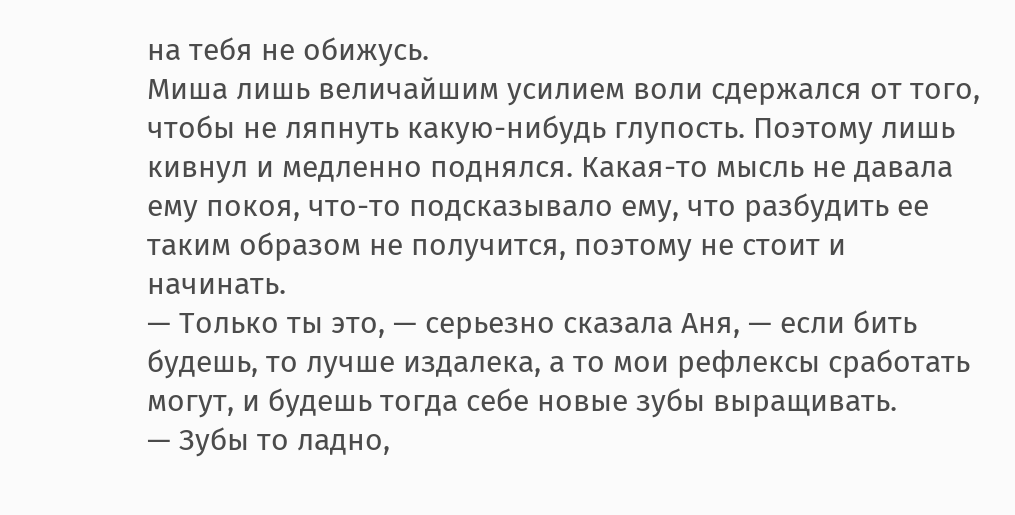на тебя не обижусь.
Миша лишь величайшим усилием воли сдержался от того, чтобы не ляпнуть какую-нибудь глупость. Поэтому лишь кивнул и медленно поднялся. Какая-то мысль не давала ему покоя, что-то подсказывало ему, что разбудить ее таким образом не получится, поэтому не стоит и начинать.
— Только ты это, — серьезно сказала Аня, — если бить будешь, то лучше издалека, а то мои рефлексы сработать могут, и будешь тогда себе новые зубы выращивать.
— Зубы то ладно,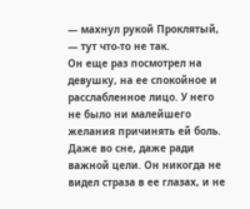— махнул рукой Проклятый, — тут что-то не так.
Он еще раз посмотрел на девушку, на ее спокойное и расслабленное лицо. У него не было ни малейшего желания причинять ей боль. Даже во сне, даже ради важной цели. Он никогда не видел страза в ее глазах, и не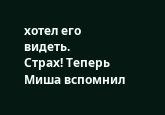хотел его видеть.
Страх! Теперь Миша вспомнил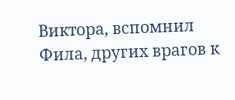Виктора, вспомнил Фила, других врагов к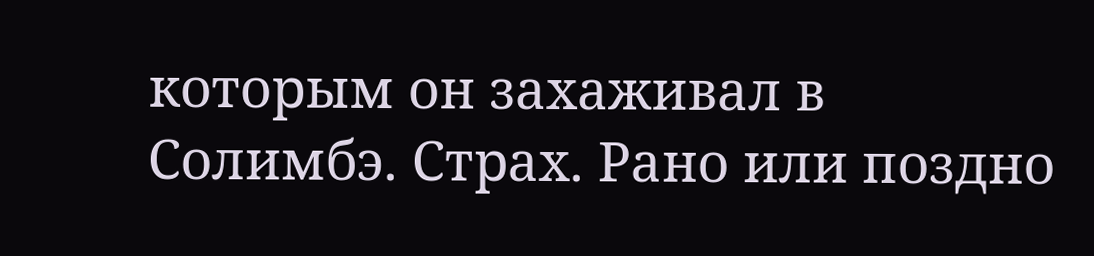которым он захаживал в Солимбэ. Страх. Рано или поздно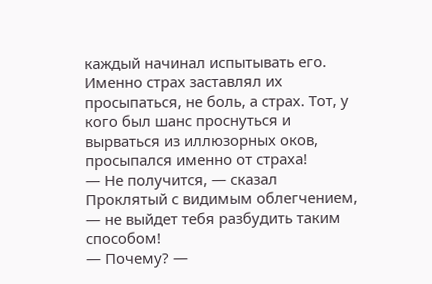каждый начинал испытывать его. Именно страх заставлял их просыпаться, не боль, а страх. Тот, у кого был шанс проснуться и вырваться из иллюзорных оков, просыпался именно от страха!
— Не получится, — сказал Проклятый с видимым облегчением, — не выйдет тебя разбудить таким способом!
— Почему? —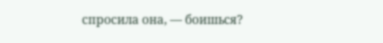спросила она, — боишься?